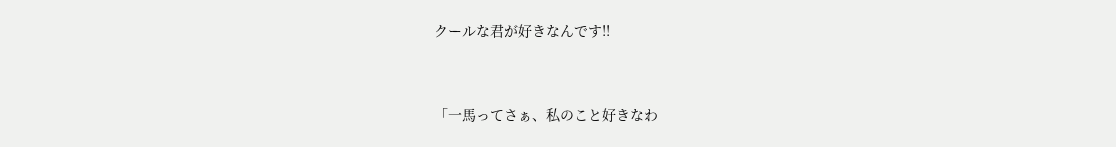クールな君が好きなんです!!



「一馬ってさぁ、私のこと好きなわ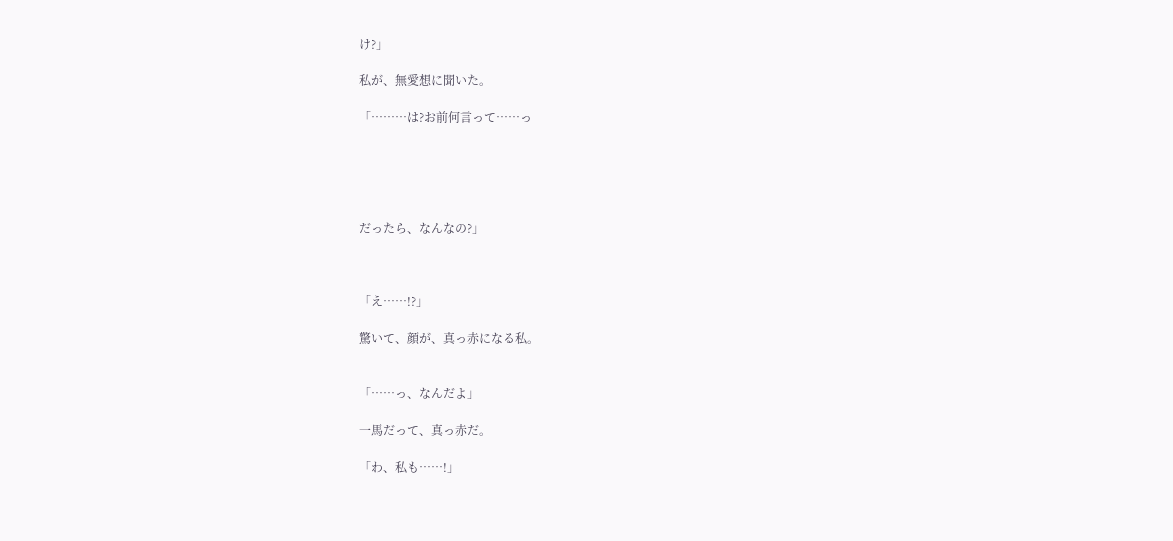け?」

私が、無愛想に聞いた。

「………は?お前何言って……っ





だったら、なんなの?」



「え……!?」

驚いて、顔が、真っ赤になる私。


「……っ、なんだよ」

一馬だって、真っ赤だ。

「わ、私も……!」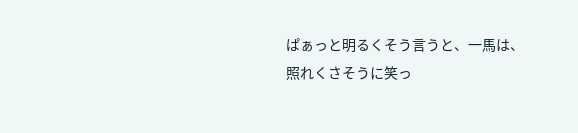ぱぁっと明るくそう言うと、一馬は、照れくさそうに笑っ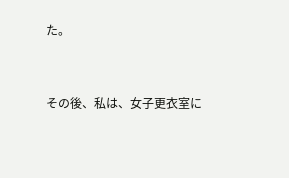た。


その後、私は、女子更衣室に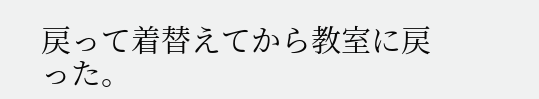戻って着替えてから教室に戻った。